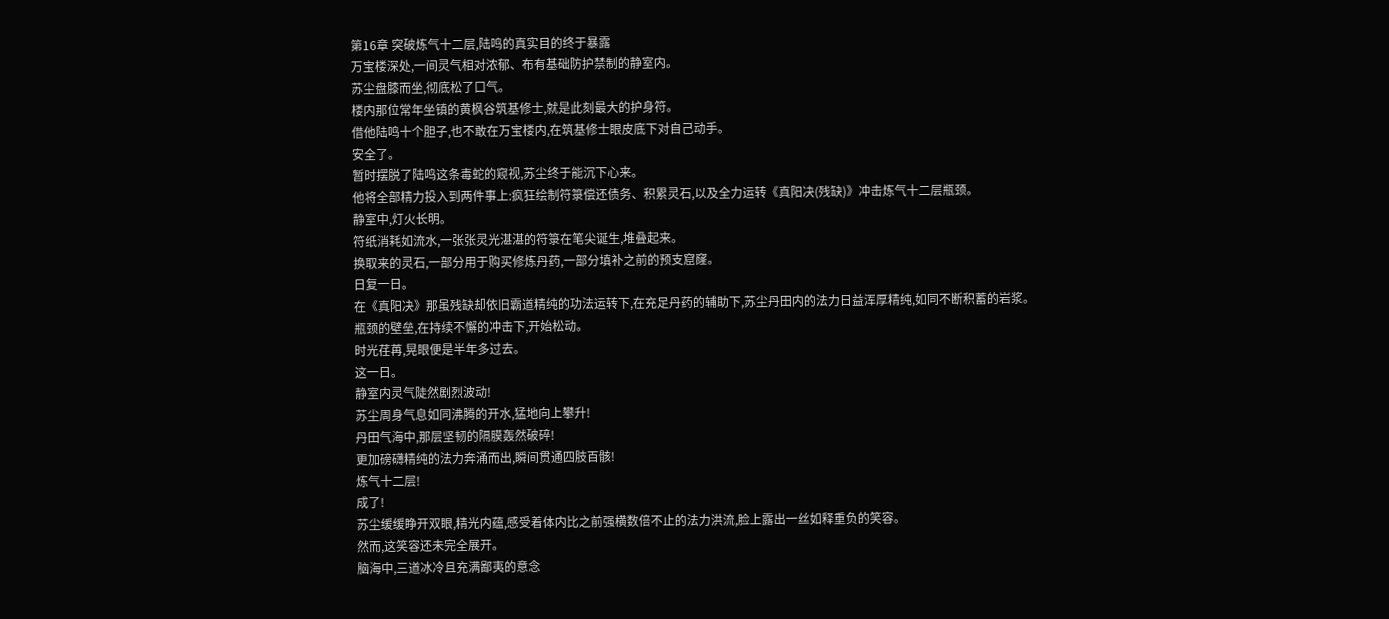第16章 突破炼气十二层,陆鸣的真实目的终于暴露
万宝楼深处,一间灵气相对浓郁、布有基础防护禁制的静室内。
苏尘盘膝而坐,彻底松了口气。
楼内那位常年坐镇的黄枫谷筑基修士,就是此刻最大的护身符。
借他陆鸣十个胆子,也不敢在万宝楼内,在筑基修士眼皮底下对自己动手。
安全了。
暂时摆脱了陆鸣这条毒蛇的窥视,苏尘终于能沉下心来。
他将全部精力投入到两件事上:疯狂绘制符箓偿还债务、积累灵石,以及全力运转《真阳决(残缺)》冲击炼气十二层瓶颈。
静室中,灯火长明。
符纸消耗如流水,一张张灵光湛湛的符箓在笔尖诞生,堆叠起来。
换取来的灵石,一部分用于购买修炼丹药,一部分填补之前的预支窟窿。
日复一日。
在《真阳决》那虽残缺却依旧霸道精纯的功法运转下,在充足丹药的辅助下,苏尘丹田内的法力日益浑厚精纯,如同不断积蓄的岩浆。
瓶颈的壁垒,在持续不懈的冲击下,开始松动。
时光荏苒,晃眼便是半年多过去。
这一日。
静室内灵气陡然剧烈波动!
苏尘周身气息如同沸腾的开水,猛地向上攀升!
丹田气海中,那层坚韧的隔膜轰然破碎!
更加磅礴精纯的法力奔涌而出,瞬间贯通四肢百骸!
炼气十二层!
成了!
苏尘缓缓睁开双眼,精光内蕴,感受着体内比之前强横数倍不止的法力洪流,脸上露出一丝如释重负的笑容。
然而,这笑容还未完全展开。
脑海中,三道冰冷且充满鄙夷的意念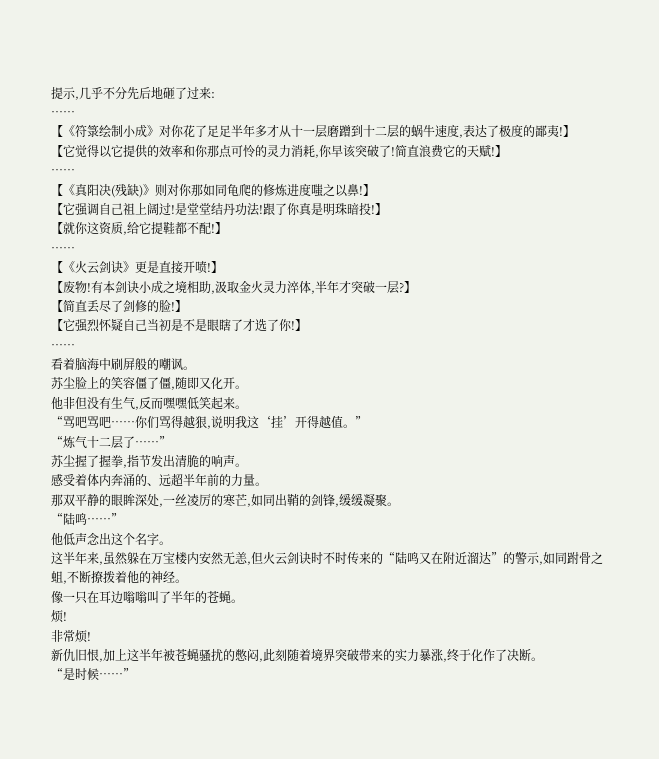提示,几乎不分先后地砸了过来:
……
【《符箓绘制小成》对你花了足足半年多才从十一层磨蹭到十二层的蜗牛速度,表达了极度的鄙夷!】
【它觉得以它提供的效率和你那点可怜的灵力消耗,你早该突破了!简直浪费它的天赋!】
……
【《真阳决(残缺)》则对你那如同龟爬的修炼进度嗤之以鼻!】
【它强调自己祖上阔过!是堂堂结丹功法!跟了你真是明珠暗投!】
【就你这资质,给它提鞋都不配!】
……
【《火云剑诀》更是直接开喷!】
【废物!有本剑诀小成之境相助,汲取金火灵力淬体,半年才突破一层?】
【简直丢尽了剑修的脸!】
【它强烈怀疑自己当初是不是眼瞎了才选了你!】
……
看着脑海中刷屏般的嘲讽。
苏尘脸上的笑容僵了僵,随即又化开。
他非但没有生气,反而嘿嘿低笑起来。
“骂吧骂吧……你们骂得越狠,说明我这‘挂’开得越值。”
“炼气十二层了……”
苏尘握了握拳,指节发出清脆的响声。
感受着体内奔涌的、远超半年前的力量。
那双平静的眼眸深处,一丝凌厉的寒芒,如同出鞘的剑锋,缓缓凝聚。
“陆鸣……”
他低声念出这个名字。
这半年来,虽然躲在万宝楼内安然无恙,但火云剑诀时不时传来的“陆鸣又在附近溜达”的警示,如同跗骨之蛆,不断撩拨着他的神经。
像一只在耳边嗡嗡叫了半年的苍蝇。
烦!
非常烦!
新仇旧恨,加上这半年被苍蝇骚扰的憋闷,此刻随着境界突破带来的实力暴涨,终于化作了决断。
“是时候……”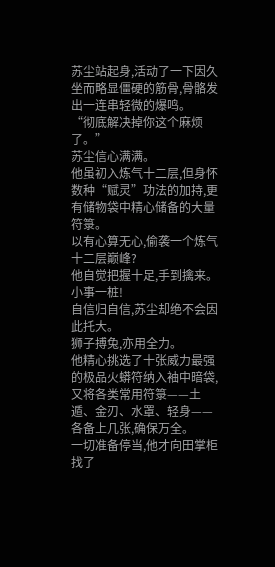苏尘站起身,活动了一下因久坐而略显僵硬的筋骨,骨骼发出一连串轻微的爆鸣。
“彻底解决掉你这个麻烦了。”
苏尘信心满满。
他虽初入炼气十二层,但身怀数种“赋灵”功法的加持,更有储物袋中精心储备的大量符箓。
以有心算无心,偷袭一个炼气十二层巅峰?
他自觉把握十足,手到擒来。
小事一桩!
自信归自信,苏尘却绝不会因此托大。
狮子搏兔,亦用全力。
他精心挑选了十张威力最强的极品火蟒符纳入袖中暗袋,又将各类常用符箓——土遁、金刃、水罩、轻身——各备上几张,确保万全。
一切准备停当,他才向田掌柜找了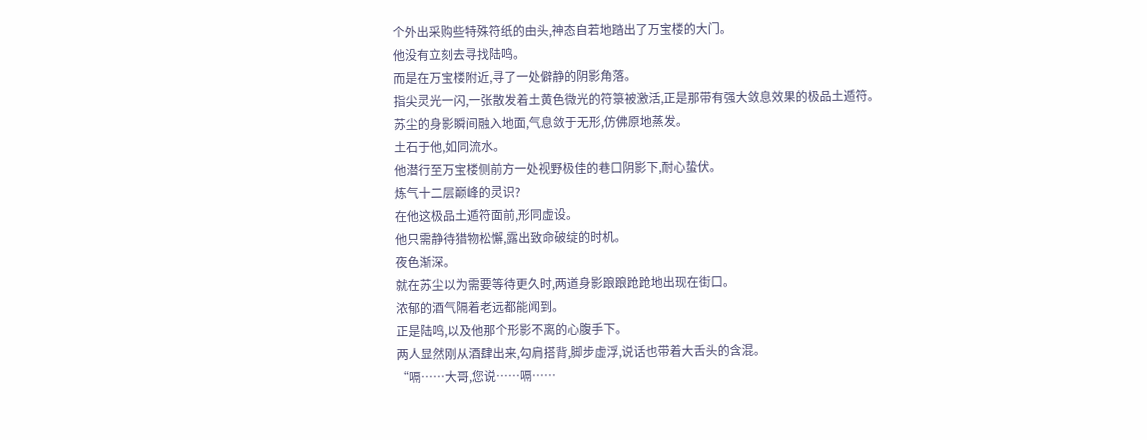个外出采购些特殊符纸的由头,神态自若地踏出了万宝楼的大门。
他没有立刻去寻找陆鸣。
而是在万宝楼附近,寻了一处僻静的阴影角落。
指尖灵光一闪,一张散发着土黄色微光的符箓被激活,正是那带有强大敛息效果的极品土遁符。
苏尘的身影瞬间融入地面,气息敛于无形,仿佛原地蒸发。
土石于他,如同流水。
他潜行至万宝楼侧前方一处视野极佳的巷口阴影下,耐心蛰伏。
炼气十二层巅峰的灵识?
在他这极品土遁符面前,形同虚设。
他只需静待猎物松懈,露出致命破绽的时机。
夜色渐深。
就在苏尘以为需要等待更久时,两道身影踉踉跄跄地出现在街口。
浓郁的酒气隔着老远都能闻到。
正是陆鸣,以及他那个形影不离的心腹手下。
两人显然刚从酒肆出来,勾肩搭背,脚步虚浮,说话也带着大舌头的含混。
“嗝……大哥,您说……嗝……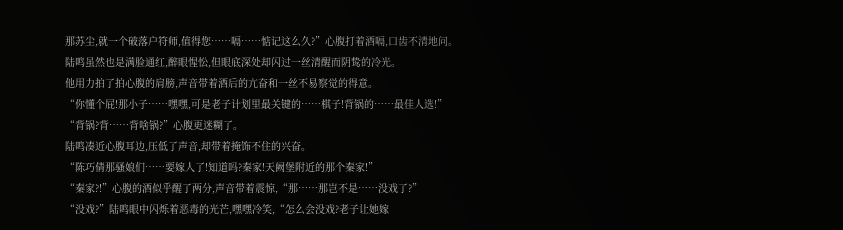那苏尘,就一个破落户符师,值得您……嗝……惦记这么久?”心腹打着酒嗝,口齿不清地问。
陆鸣虽然也是满脸通红,醉眼惺忪,但眼底深处却闪过一丝清醒而阴鸷的冷光。
他用力拍了拍心腹的肩膀,声音带着酒后的亢奋和一丝不易察觉的得意。
“你懂个屁!那小子……嘿嘿,可是老子计划里最关键的……棋子!背锅的……最佳人选!”
“背锅?背……背啥锅?”心腹更迷糊了。
陆鸣凑近心腹耳边,压低了声音,却带着掩饰不住的兴奋。
“陈巧倩那骚娘们……要嫁人了!知道吗?秦家!天阙堡附近的那个秦家!”
“秦家?!”心腹的酒似乎醒了两分,声音带着震惊,“那……那岂不是……没戏了?”
“没戏?”陆鸣眼中闪烁着恶毒的光芒,嘿嘿冷笑,“怎么会没戏?老子让她嫁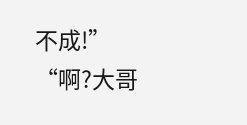不成!”
“啊?大哥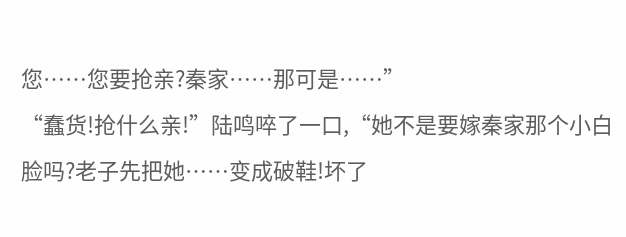您……您要抢亲?秦家……那可是……”
“蠢货!抢什么亲!”陆鸣啐了一口,“她不是要嫁秦家那个小白脸吗?老子先把她……变成破鞋!坏了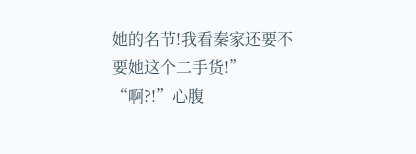她的名节!我看秦家还要不要她这个二手货!”
“啊?!”心腹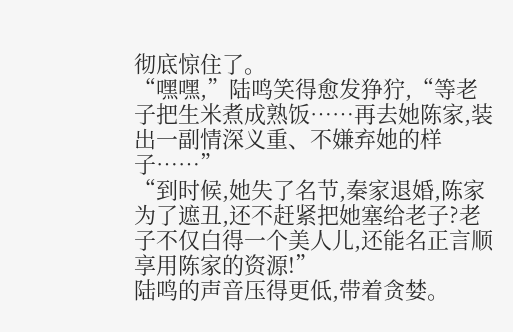彻底惊住了。
“嘿嘿,”陆鸣笑得愈发狰狞,“等老子把生米煮成熟饭……再去她陈家,装出一副情深义重、不嫌弃她的样子……”
“到时候,她失了名节,秦家退婚,陈家为了遮丑,还不赶紧把她塞给老子?老子不仅白得一个美人儿,还能名正言顺享用陈家的资源!”
陆鸣的声音压得更低,带着贪婪。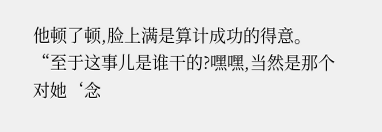他顿了顿,脸上满是算计成功的得意。
“至于这事儿是谁干的?嘿嘿,当然是那个对她‘念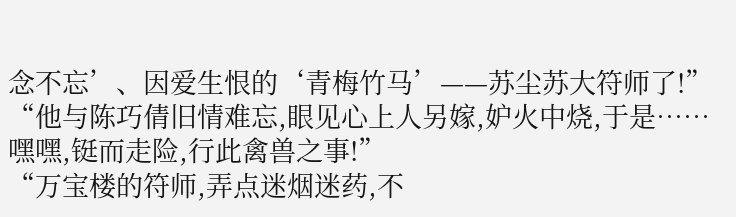念不忘’、因爱生恨的‘青梅竹马’——苏尘苏大符师了!”
“他与陈巧倩旧情难忘,眼见心上人另嫁,妒火中烧,于是……嘿嘿,铤而走险,行此禽兽之事!”
“万宝楼的符师,弄点迷烟迷药,不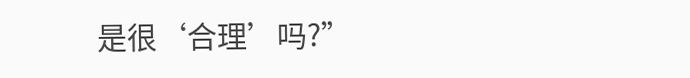是很‘合理’吗?”